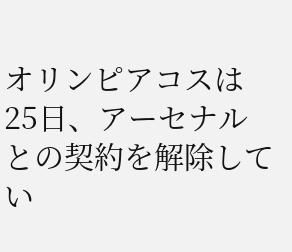オリンピアコスは25日、アーセナルとの契約を解除してい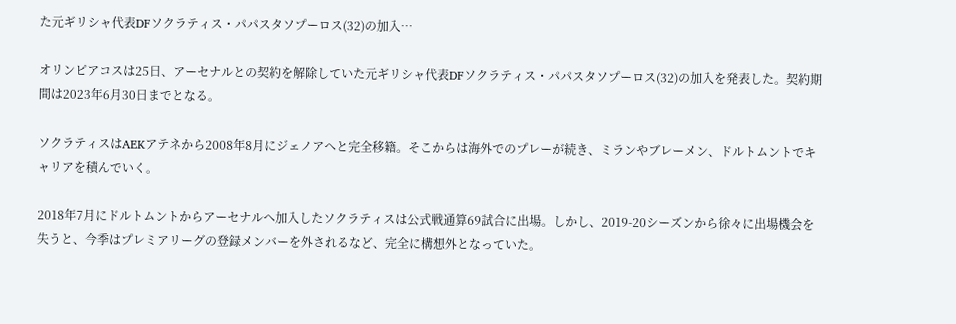た元ギリシャ代表DFソクラティス・パパスタソプーロス(32)の加入…

オリンピアコスは25日、アーセナルとの契約を解除していた元ギリシャ代表DFソクラティス・パパスタソプーロス(32)の加入を発表した。契約期間は2023年6月30日までとなる。

ソクラティスはAEKアテネから2008年8月にジェノアへと完全移籍。そこからは海外でのプレーが続き、ミランやブレーメン、ドルトムントでキャリアを積んでいく。

2018年7月にドルトムントからアーセナルへ加入したソクラティスは公式戦通算69試合に出場。しかし、2019-20シーズンから徐々に出場機会を失うと、今季はプレミアリーグの登録メンバーを外されるなど、完全に構想外となっていた。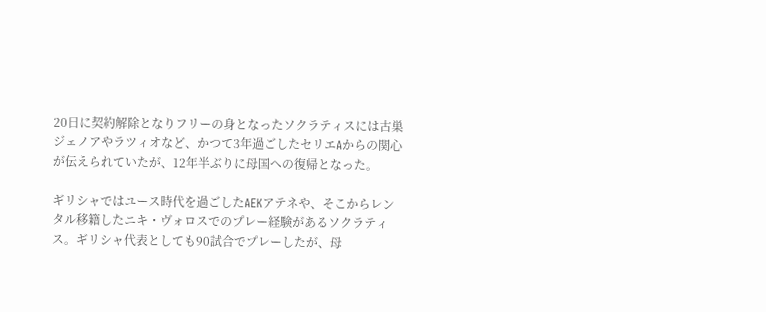20日に契約解除となりフリーの身となったソクラティスには古巣ジェノアやラツィオなど、かつて3年過ごしたセリエAからの関心が伝えられていたが、12年半ぶりに母国への復帰となった。

ギリシャではユース時代を過ごしたAEKアテネや、そこからレンタル移籍したニキ・ヴォロスでのプレー経験があるソクラティス。ギリシャ代表としても90試合でプレーしたが、母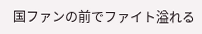国ファンの前でファイト溢れる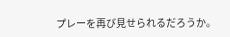プレーを再び見せられるだろうか。